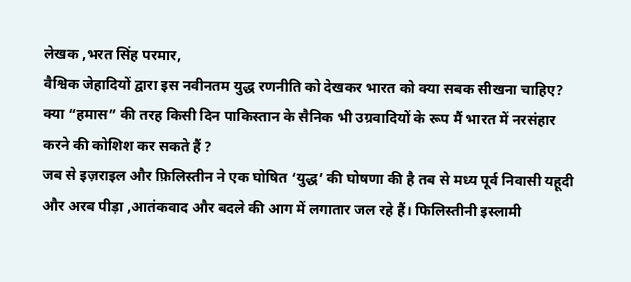लेखक ,भरत सिंह परमार,
वैश्विक जेहादियों द्वारा इस नवीनतम युद्ध रणनीति को देखकर भारत को क्या सबक सीखना चाहिए? क्या “हमास” की तरह किसी दिन पाकिस्तान के सैनिक भी उग्रवादियों के रूप मैं भारत में नरसंहार करने की कोशिश कर सकते हैं ?
जब से इज़राइल और फ़िलिस्तीन ने एक घोषित ‘युद्ध’ की घोषणा की है तब से मध्य पूर्व निवासी यहूदी और अरब पीड़ा ,आतंकवाद और बदले की आग में लगातार जल रहे हैं। फिलिस्तीनी इस्लामी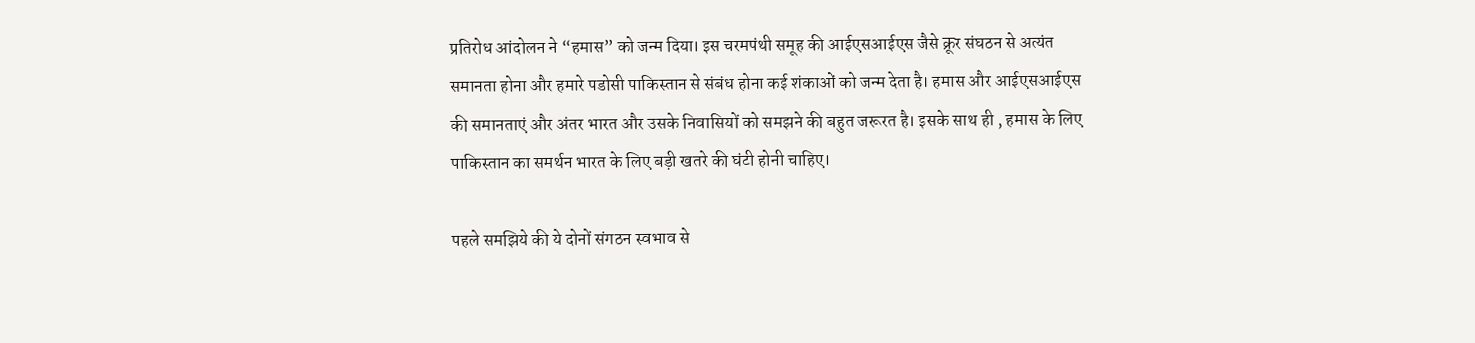प्रतिरोध आंदोलन ने “हमास” को जन्म दिया। इस चरमपंथी समूह की आईएसआईएस जैसे क्रूर संघठन से अत्यंत समानता होना और हमारे पडोसी पाकिस्तान से संबंध होना कई शंकाओं को जन्म देता है। हमास और आईएसआईएस की समानताएं और अंतर भारत और उसके निवासियों को समझने की बहुत जरूरत है। इसके साथ ही , हमास के लिए पाकिस्तान का समर्थन भारत के लिए बड़ी खतरे की घंटी होनी चाहिए।

पहले समझिये की ये दोनों संगठन स्वभाव से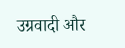उग्रवादी और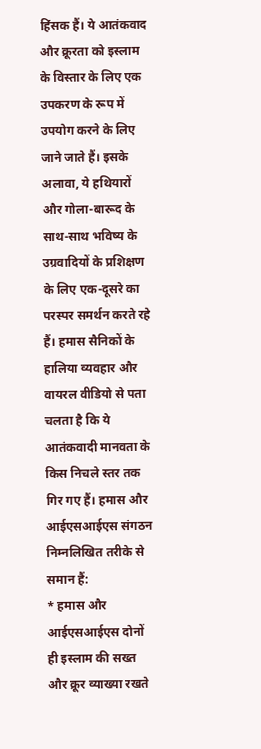हिंसक हैं। ये आतंकवाद और क्रूरता को इस्लाम के विस्तार के लिए एक उपकरण के रूप में उपयोग करने के लिए जाने जाते हैं। इसके अलावा, ये हथियारों और गोला-बारूद के साथ-साथ भविष्य के उग्रवादियों के प्रशिक्षण के लिए एक-दूसरे का परस्पर समर्थन करते रहे हैं। हमास सैनिकों के हालिया व्यवहार और वायरल वीडियो से पता चलता है कि ये आतंकवादी मानवता के किस निचले स्तर तक गिर गए हैं। हमास और आईएसआईएस संगठन निम्नलिखित तरीके से समान हैं:
* हमास और आईएसआईएस दोनों ही इस्लाम की सख्त और क्रूर व्याख्या रखते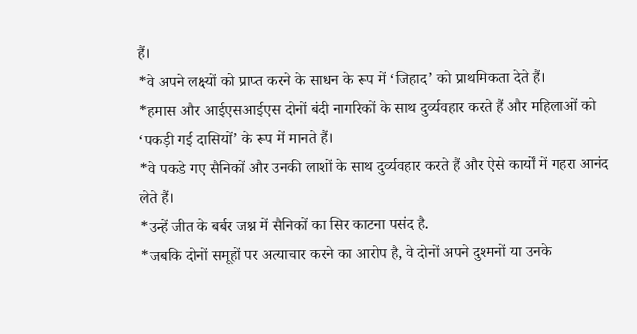हैं।
*वे अपने लक्ष्यों को प्राप्त करने के साधन के रूप में ‘जिहाद’ को प्राथमिकता देते हैं।
*हमास और आईएसआईएस दोनों बंदी नागरिकों के साथ दुर्व्यवहार करते हैं और महिलाओं को ‘पकड़ी गई दासियों’ के रूप में मानते हैं।
*वे पकडे गए सैनिकों और उनकी लाशों के साथ दुर्व्यवहार करते हैं और ऐसे कार्यों में गहरा आनंद लेते हैं।
*उन्हें जीत के बर्बर जश्न में सैनिकों का सिर काटना पसंद है.
*जबकि दोनों समूहों पर अत्याचार करने का आरोप है, वे दोनों अपने दुश्मनों या उनके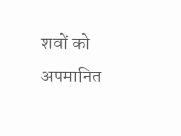शवों को अपमानित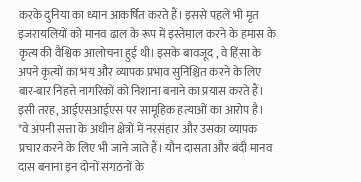करके दुनिया का ध्यान आकर्षित करते हैं। इससे पहले भी मृत इजरायलियों को मानव ढाल के रूप में इस्तेमाल करने के हमास के कृत्य की वैश्विक आलोचना हुई थी। इसके बावजूद , वे हिंसा के अपने कृत्यों का भय और व्यापक प्रभाव सुनिश्चित करने के लिए बार-बार निहत्ते नागरिकों को निशाना बनाने का प्रयास करते हैं। इसी तरह, आईएसआईएस पर सामूहिक हत्याओं का आरोप है।
*वे अपनी सत्ता के अधीन क्षेत्रों में नरसंहार और उसका व्यापक प्रचार करने के लिए भी जाने जाते हैं। यौन दासता और बंदी मानव दास बनाना इन दोनों संगठनों के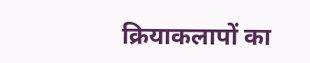क्रियाकलापों का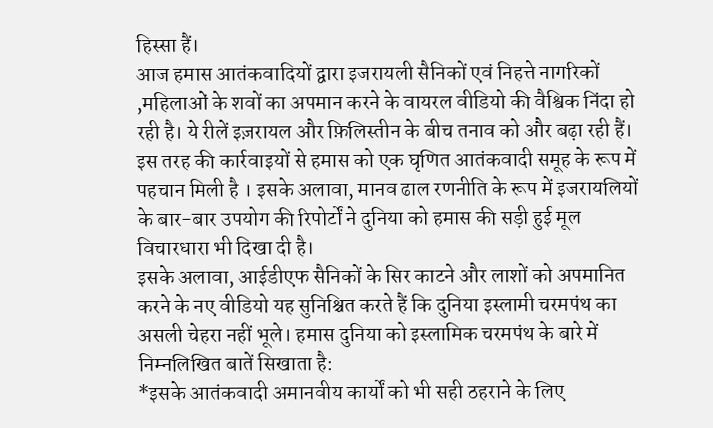हिस्सा हैं।
आज हमास आतंकवादियों द्वारा इजरायली सैनिकों एवं निहत्ते नागरिकों ,महिलाओं के शवों का अपमान करने के वायरल वीडियो की वैश्विक निंदा हो रही है। ये रीलें इज़रायल और फ़िलिस्तीन के बीच तनाव को और बढ़ा रही हैं। इस तरह की कार्रवाइयों से हमास को एक घृणित आतंकवादी समूह के रूप में पहचान मिली है । इसके अलावा, मानव ढाल रणनीति के रूप में इजरायलियों के बार-बार उपयोग की रिपोर्टों ने दुनिया को हमास की सड़ी हुई मूल विचारधारा भी दिखा दी है।
इसके अलावा, आईडीएफ सैनिकों के सिर काटने और लाशों को अपमानित करने के नए वीडियो यह सुनिश्चित करते हैं कि दुनिया इस्लामी चरमपंथ का असली चेहरा नहीं भूले। हमास दुनिया को इस्लामिक चरमपंथ के बारे में निम्नलिखित बातें सिखाता है:
*इसके आतंकवादी अमानवीय कार्यों को भी सही ठहराने के लिए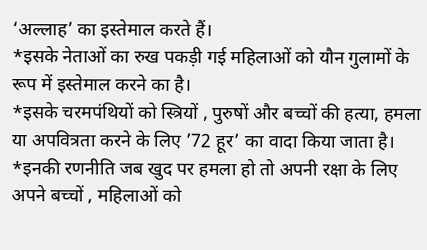‘अल्लाह’ का इस्तेमाल करते हैं।
*इसके नेताओं का रुख पकड़ी गई महिलाओं को यौन गुलामों के रूप में इस्तेमाल करने का है।
*इसके चरमपंथियों को स्त्रियों , पुरुषों और बच्चों की हत्या, हमला या अपवित्रता करने के लिए ’72 हूर’ का वादा किया जाता है।
*इनकी रणनीति जब खुद पर हमला हो तो अपनी रक्षा के लिए अपने बच्चों , महिलाओं को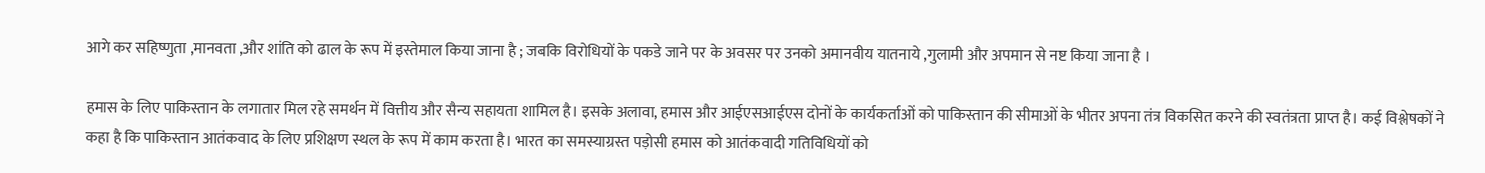आगे कर सहिष्णुता ,मानवता ,और शांति को ढाल के रूप में इस्तेमाल किया जाना है ; जबकि विरोधियों के पकडे जाने पर के अवसर पर उनको अमानवीय यातनाये ,गुलामी और अपमान से नष्ट किया जाना है ।

हमास के लिए पाकिस्तान के लगातार मिल रहे समर्थन में वित्तीय और सैन्य सहायता शामिल है। इसके अलावा, हमास और आईएसआईएस दोनों के कार्यकर्ताओं को पाकिस्तान की सीमाओं के भीतर अपना तंत्र विकसित करने की स्वतंत्रता प्राप्त है। कई विश्लेषकों ने कहा है कि पाकिस्तान आतंकवाद के लिए प्रशिक्षण स्थल के रूप में काम करता है। भारत का समस्याग्रस्त पड़ोसी हमास को आतंकवादी गतिविधियों को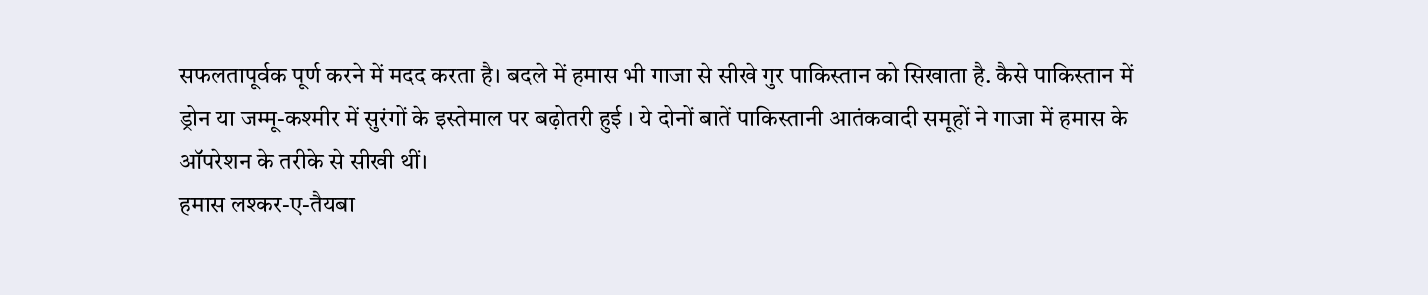सफलतापूर्वक पूर्ण करने में मदद करता है। बदले में हमास भी गाजा से सीखे गुर पाकिस्तान को सिखाता है. कैसे पाकिस्तान में ड्रोन या जम्मू-कश्मीर में सुरंगों के इस्तेमाल पर बढ़ोतरी हुई । ये दोनों बातें पाकिस्तानी आतंकवादी समूहों ने गाजा में हमास के ऑपरेशन के तरीके से सीखी थीं।
हमास लश्कर-ए-तैयबा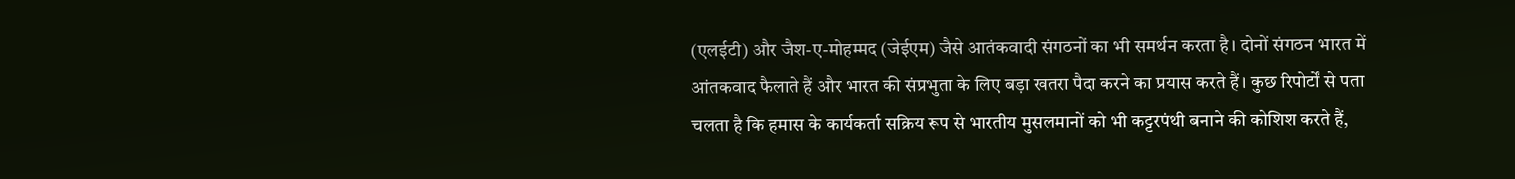(एलईटी) और जैश-ए-मोहम्मद (जेईएम) जैसे आतंकवादी संगठनों का भी समर्थन करता है। दोनों संगठन भारत में आंतकवाद फैलाते हैं और भारत की संप्रभुता के लिए बड़ा खतरा पैदा करने का प्रयास करते हैं। कुछ रिपोर्टों से पता चलता है कि हमास के कार्यकर्ता सक्रिय रूप से भारतीय मुसलमानों को भी कट्टरपंथी बनाने की कोशिश करते हैं,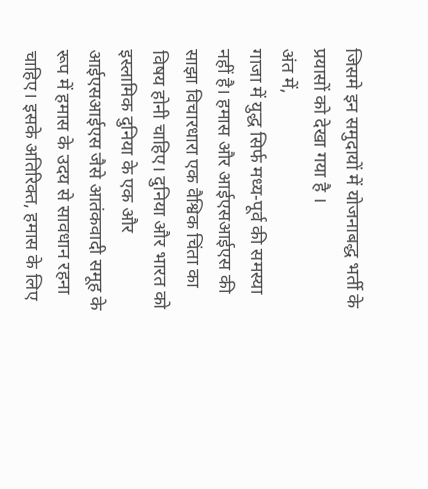जिसमे इन समुदायों में योजनाबद्ध भर्ती के प्रयासों को देखा गया है ।
अंत में,
गाजा में युद्ध सिर्फ मध्य-पूर्व की समस्या नहीं है। हमास और आईएसआईएस की साझा विचारधारा एक वैश्विक चिंता का विषय होनी चाहिए। दुनिया और भारत को इस्लामिक दुनिया के एक और आईएसआईएस जैसे आतंकवादी समूह के रूप में हमास के उदय से सावधान रहना चाहिए। इसके अतिरिक्त, हमास के लिए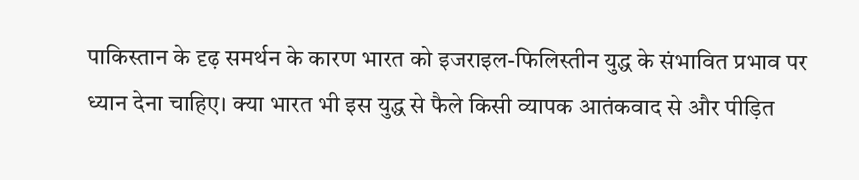पाकिस्तान के दृढ़ समर्थन के कारण भारत को इजराइल-फिलिस्तीन युद्ध के संभावित प्रभाव पर ध्यान देना चाहिए। क्या भारत भी इस युद्ध से फैले किसी व्यापक आतंकवाद से और पीड़ित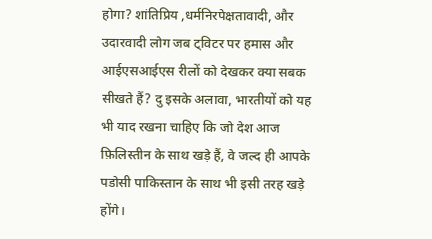होगा? शांतिप्रिय ,धर्मनिरपेक्षतावादी, और उदारवादी लोग जब ट्विटर पर हमास और आईएसआईएस रीलों को देखकर क्या सबक सीखते हैं? दु इसके अलावा, भारतीयों को यह भी याद रखना चाहिए कि जो देश आज फ़िलिस्तीन के साथ खड़े हैं, वे जल्द ही आपके पडोसी पाकिस्तान के साथ भी इसी तरह खड़े होंगे।